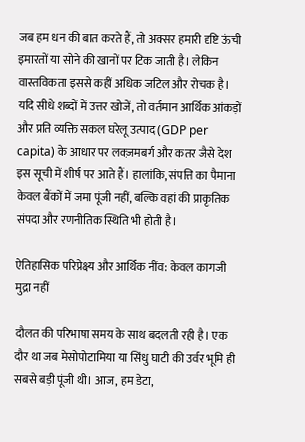जब हम धन की बात करते हैं, तो अक्सर हमारी दृष्टि ऊंची इमारतों या सोने की खानों पर टिक जाती है। लेकिन वास्तविकता इससे कहीं अधिक जटिल और रोचक है। यदि सीधे शब्दों में उत्तर खोजें, तो वर्तमान आर्थिक आंकड़ों और प्रति व्यक्ति सकल घरेलू उत्पाद (GDP per capita) के आधार पर लक्ज़मबर्ग और कतर जैसे देश इस सूची में शीर्ष पर आते हैं। हालांकि, संपत्ति का पैमाना केवल बैंकों में जमा पूंजी नहीं, बल्कि वहां की प्राकृतिक संपदा और रणनीतिक स्थिति भी होती है।

ऐतिहासिक परिप्रेक्ष्य और आर्थिक नींव: केवल कागजी मुद्रा नहीं

दौलत की परिभाषा समय के साथ बदलती रही है। एक दौर था जब मेसोपोटामिया या सिंधु घाटी की उर्वर भूमि ही सबसे बड़ी पूंजी थी। आज, हम डेटा,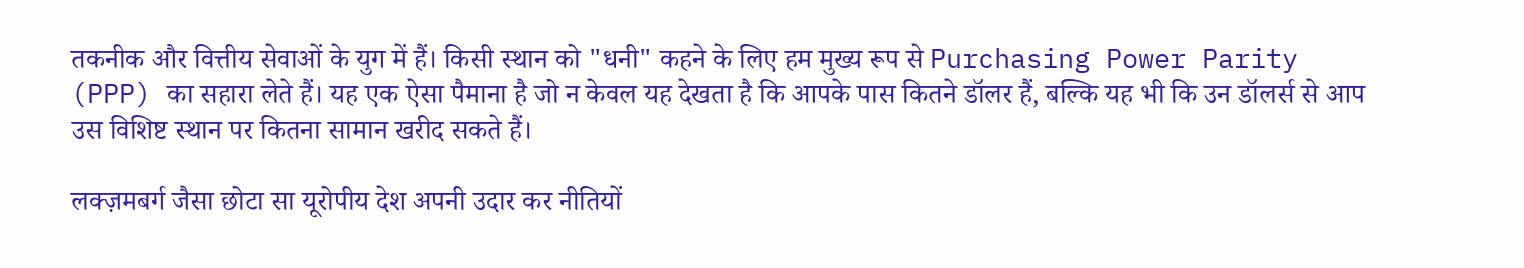तकनीक और वित्तीय सेवाओं के युग में हैं। किसी स्थान को "धनी" कहने के लिए हम मुख्य रूप से Purchasing Power Parity (PPP) का सहारा लेते हैं। यह एक ऐसा पैमाना है जो न केवल यह देखता है कि आपके पास कितने डॉलर हैं, बल्कि यह भी कि उन डॉलर्स से आप उस विशिष्ट स्थान पर कितना सामान खरीद सकते हैं।

लक्ज़मबर्ग जैसा छोटा सा यूरोपीय देश अपनी उदार कर नीतियों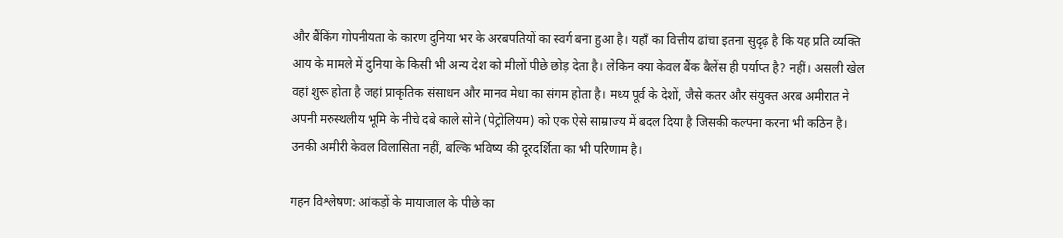और बैंकिंग गोपनीयता के कारण दुनिया भर के अरबपतियों का स्वर्ग बना हुआ है। यहाँ का वित्तीय ढांचा इतना सुदृढ़ है कि यह प्रति व्यक्ति आय के मामले में दुनिया के किसी भी अन्य देश को मीलों पीछे छोड़ देता है। लेकिन क्या केवल बैंक बैलेंस ही पर्याप्त है? नहीं। असली खेल वहां शुरू होता है जहां प्राकृतिक संसाधन और मानव मेधा का संगम होता है। मध्य पूर्व के देशों, जैसे कतर और संयुक्त अरब अमीरात ने अपनी मरुस्थलीय भूमि के नीचे दबे काले सोने (पेट्रोलियम) को एक ऐसे साम्राज्य में बदल दिया है जिसकी कल्पना करना भी कठिन है। उनकी अमीरी केवल विलासिता नहीं, बल्कि भविष्य की दूरदर्शिता का भी परिणाम है।

गहन विश्लेषण: आंकड़ों के मायाजाल के पीछे का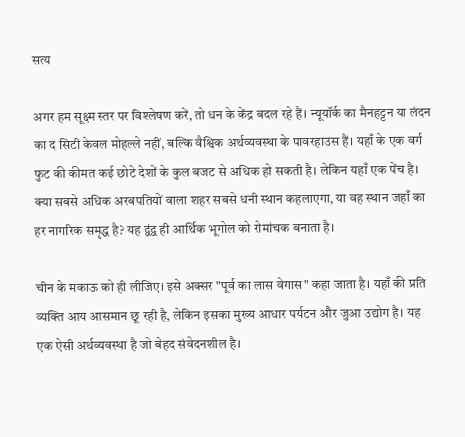सत्य

अगर हम सूक्ष्म स्तर पर विश्लेषण करें, तो धन के केंद्र बदल रहे हैं। न्यूयॉर्क का मैनहट्टन या लंदन का द सिटी केवल मोहल्ले नहीं, बल्कि वैश्विक अर्थव्यवस्था के पावरहाउस हैं। यहाँ के एक वर्ग फुट की कीमत कई छोटे देशों के कुल बजट से अधिक हो सकती है। लेकिन यहाँ एक पेंच है। क्या सबसे अधिक अरबपतियों वाला शहर सबसे धनी स्थान कहलाएगा, या वह स्थान जहाँ का हर नागरिक समृद्ध है? यह द्वंद्व ही आर्थिक भूगोल को रोमांचक बनाता है।

चीन के मकाऊ को ही लीजिए। इसे अक्सर "पूर्व का लास वेगास" कहा जाता है। यहाँ की प्रति व्यक्ति आय आसमान छू रही है, लेकिन इसका मुख्य आधार पर्यटन और जुआ उद्योग है। यह एक ऐसी अर्थव्यवस्था है जो बेहद संवेदनशील है।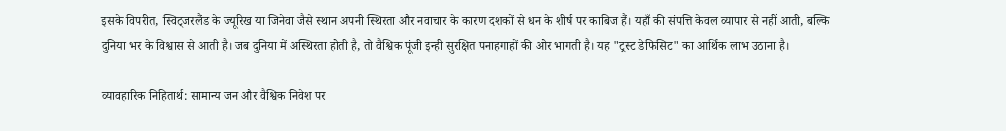इसके विपरीत, स्विट्जरलैंड के ज्यूरिख या जिनेवा जैसे स्थान अपनी स्थिरता और नवाचार के कारण दशकों से धन के शीर्ष पर काबिज हैं। यहाँ की संपत्ति केवल व्यापार से नहीं आती, बल्कि दुनिया भर के विश्वास से आती है। जब दुनिया में अस्थिरता होती है, तो वैश्विक पूंजी इन्ही सुरक्षित पनाहगाहों की ओर भागती है। यह "ट्रस्ट डेफिसिट" का आर्थिक लाभ उठाना है।

व्यावहारिक निहितार्थ: सामान्य जन और वैश्विक निवेश पर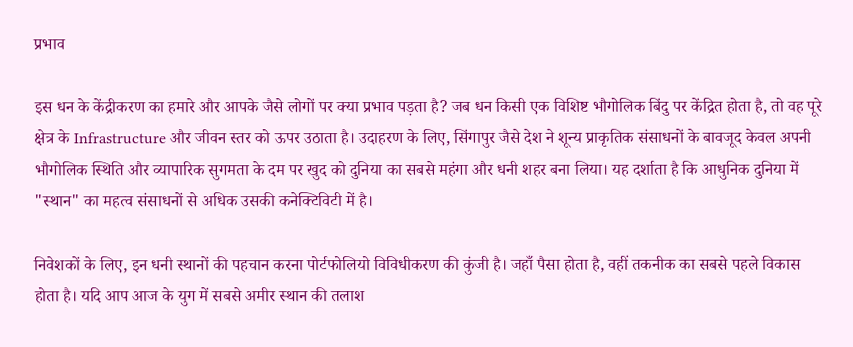प्रभाव

इस धन के केंद्रीकरण का हमारे और आपके जैसे लोगों पर क्या प्रभाव पड़ता है? जब धन किसी एक विशिष्ट भौगोलिक बिंदु पर केंद्रित होता है, तो वह पूरे क्षेत्र के Infrastructure और जीवन स्तर को ऊपर उठाता है। उदाहरण के लिए, सिंगापुर जैसे देश ने शून्य प्राकृतिक संसाधनों के बावजूद केवल अपनी भौगोलिक स्थिति और व्यापारिक सुगमता के दम पर खुद को दुनिया का सबसे महंगा और धनी शहर बना लिया। यह दर्शाता है कि आधुनिक दुनिया में "स्थान" का महत्व संसाधनों से अधिक उसकी कनेक्टिविटी में है।

निवेशकों के लिए, इन धनी स्थानों की पहचान करना पोर्टफोलियो विविधीकरण की कुंजी है। जहाँ पैसा होता है, वहीं तकनीक का सबसे पहले विकास होता है। यदि आप आज के युग में सबसे अमीर स्थान की तलाश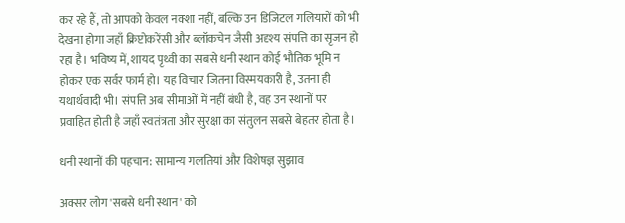कर रहे हैं, तो आपको केवल नक्शा नहीं, बल्कि उन डिजिटल गलियारों को भी देखना होगा जहाँ क्रिप्टोकरेंसी और ब्लॉकचेन जैसी अदृश्य संपत्ति का सृजन हो रहा है। भविष्य में, शायद पृथ्वी का सबसे धनी स्थान कोई भौतिक भूमि न होकर एक सर्वर फार्म हो। यह विचार जितना विस्मयकारी है, उतना ही यथार्थवादी भी। संपत्ति अब सीमाओं में नहीं बंधी है, वह उन स्थानों पर प्रवाहित होती है जहाँ स्वतंत्रता और सुरक्षा का संतुलन सबसे बेहतर होता है।

धनी स्थानों की पहचान: सामान्य गलतियां और विशेषज्ञ सुझाव

अक्सर लोग 'सबसे धनी स्थान' को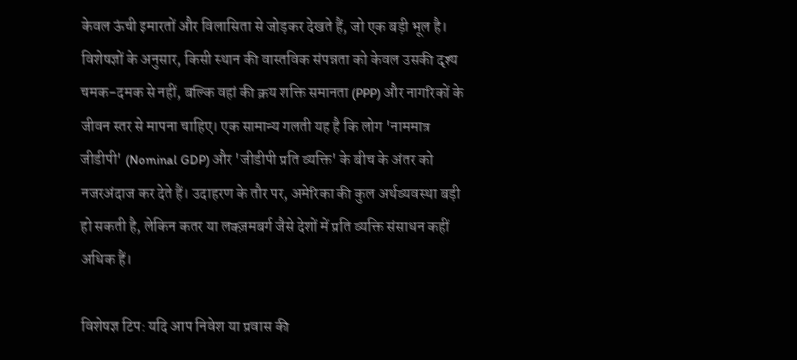केवल ऊंची इमारतों और विलासिता से जोड़कर देखते हैं, जो एक बड़ी भूल है। विशेषज्ञों के अनुसार, किसी स्थान की वास्तविक संपन्नता को केवल उसकी दृश्य चमक-दमक से नहीं, बल्कि वहां की क्रय शक्ति समानता (PPP) और नागरिकों के जीवन स्तर से मापना चाहिए। एक सामान्य गलती यह है कि लोग 'नाममात्र जीडीपी' (Nominal GDP) और 'जीडीपी प्रति व्यक्ति' के बीच के अंतर को नजरअंदाज कर देते हैं। उदाहरण के तौर पर, अमेरिका की कुल अर्थव्यवस्था बड़ी हो सकती है, लेकिन कतर या लक्ज़मबर्ग जैसे देशों में प्रति व्यक्ति संसाधन कहीं अधिक हैं।

विशेषज्ञ टिप: यदि आप निवेश या प्रवास की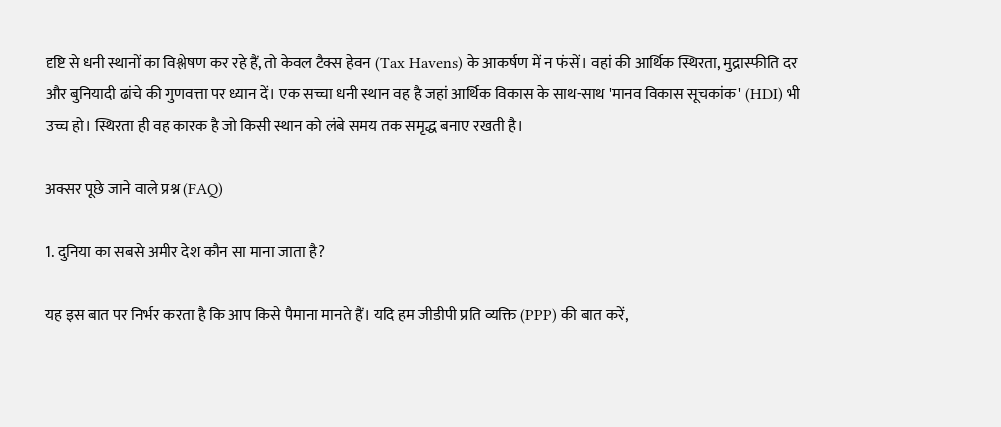दृष्टि से धनी स्थानों का विश्लेषण कर रहे हैं, तो केवल टैक्स हेवन (Tax Havens) के आकर्षण में न फंसें। वहां की आर्थिक स्थिरता, मुद्रास्फीति दर और बुनियादी ढांचे की गुणवत्ता पर ध्यान दें। एक सच्चा धनी स्थान वह है जहां आर्थिक विकास के साथ-साथ 'मानव विकास सूचकांक' (HDI) भी उच्च हो। स्थिरता ही वह कारक है जो किसी स्थान को लंबे समय तक समृद्ध बनाए रखती है।

अक्सर पूछे जाने वाले प्रश्न (FAQ)

1. दुनिया का सबसे अमीर देश कौन सा माना जाता है?

यह इस बात पर निर्भर करता है कि आप किसे पैमाना मानते हैं। यदि हम जीडीपी प्रति व्यक्ति (PPP) की बात करें,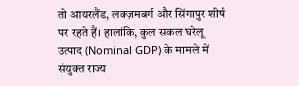तो आयरलैंड, लक्ज़मबर्ग और सिंगापुर शीर्ष पर रहते हैं। हालांकि, कुल सकल घरेलू उत्पाद (Nominal GDP) के मामले में संयुक्त राज्य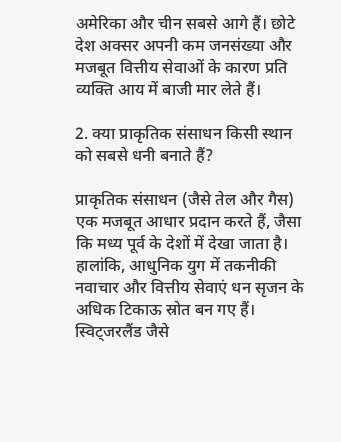अमेरिका और चीन सबसे आगे हैं। छोटे देश अक्सर अपनी कम जनसंख्या और मजबूत वित्तीय सेवाओं के कारण प्रति व्यक्ति आय में बाजी मार लेते हैं।

2. क्या प्राकृतिक संसाधन किसी स्थान को सबसे धनी बनाते हैं?

प्राकृतिक संसाधन (जैसे तेल और गैस) एक मजबूत आधार प्रदान करते हैं, जैसा कि मध्य पूर्व के देशों में देखा जाता है। हालांकि, आधुनिक युग में तकनीकी नवाचार और वित्तीय सेवाएं धन सृजन के अधिक टिकाऊ स्रोत बन गए हैं। स्विट्जरलैंड जैसे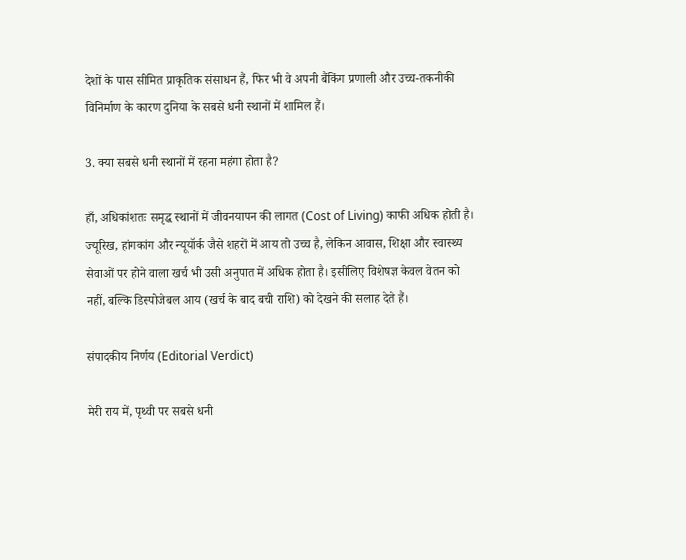देशों के पास सीमित प्राकृतिक संसाधन हैं, फिर भी वे अपनी बैंकिंग प्रणाली और उच्च-तकनीकी विनिर्माण के कारण दुनिया के सबसे धनी स्थानों में शामिल हैं।

3. क्या सबसे धनी स्थानों में रहना महंगा होता है?

हाँ, अधिकांशतः समृद्ध स्थानों में जीवनयापन की लागत (Cost of Living) काफी अधिक होती है। ज्यूरिख, हांगकांग और न्यूयॉर्क जैसे शहरों में आय तो उच्च है, लेकिन आवास, शिक्षा और स्वास्थ्य सेवाओं पर होने वाला खर्च भी उसी अनुपात में अधिक होता है। इसीलिए विशेषज्ञ केवल वेतन को नहीं, बल्कि डिस्पोजेबल आय (खर्च के बाद बची राशि) को देखने की सलाह देते हैं।

संपादकीय निर्णय (Editorial Verdict)

मेरी राय में, पृथ्वी पर सबसे धनी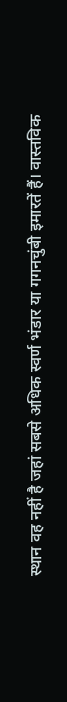स्थान वह नहीं है जहां सबसे अधिक स्वर्ण भंडार या गगनचुंबी इमारतें हैं। वास्तविक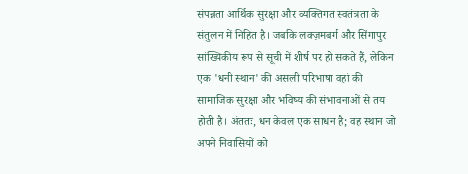संपन्नता आर्थिक सुरक्षा और व्यक्तिगत स्वतंत्रता के संतुलन में निहित है। जबकि लक्ज़मबर्ग और सिंगापुर सांख्यिकीय रूप से सूची में शीर्ष पर हो सकते हैं, लेकिन एक 'धनी स्थान' की असली परिभाषा वहां की सामाजिक सुरक्षा और भविष्य की संभावनाओं से तय होती है। अंततः, धन केवल एक साधन है; वह स्थान जो अपने निवासियों को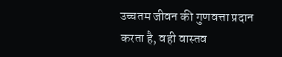उच्चतम जीवन की गुणवत्ता प्रदान करता है, वही वास्तव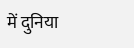में दुनिया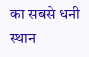का सबसे धनी स्थान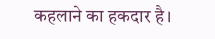कहलाने का हकदार है।